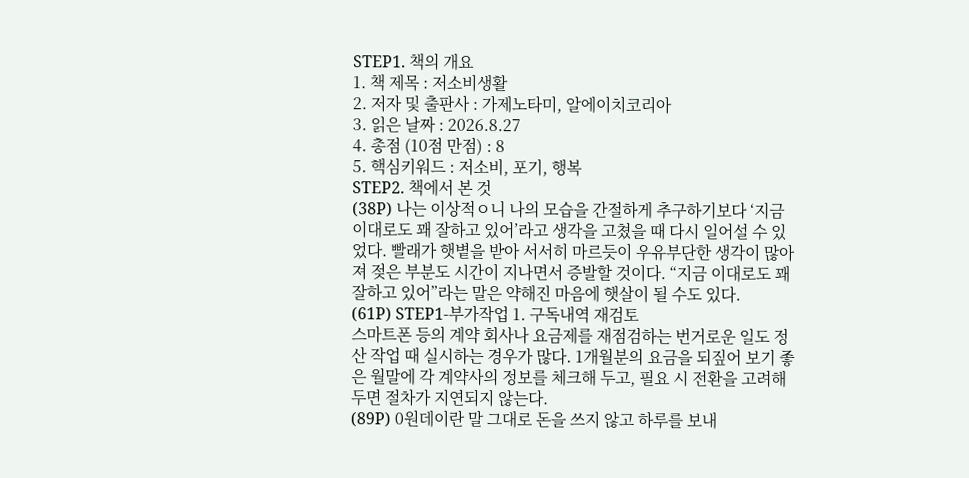STEP1. 책의 개요
1. 책 제목 : 저소비생활
2. 저자 및 출판사 : 가제노타미, 알에이치코리아
3. 읽은 날짜 : 2026.8.27
4. 총점 (10점 만점) : 8
5. 핵심키워드 : 저소비, 포기, 행복
STEP2. 책에서 본 것
(38P) 나는 이상적ㅇ니 나의 모습을 간절하게 추구하기보다 ‘지금 이대로도 꽤 잘하고 있어’라고 생각을 고쳤을 때 다시 일어설 수 있었다. 빨래가 햇볕을 받아 서서히 마르듯이 우유부단한 생각이 많아져 젖은 부분도 시간이 지나면서 증발할 것이다. “지금 이대로도 꽤 잘하고 있어”라는 말은 약해진 마음에 햇살이 될 수도 있다.
(61P) STEP1-부가작업 1. 구독내역 재검토
스마트폰 등의 계약 회사나 요금제를 재점검하는 번거로운 일도 정산 작업 때 실시하는 경우가 많다. 1개월분의 요금을 되짚어 보기 좋은 월말에 각 계약사의 정보를 체크해 두고, 필요 시 전환을 고려해 두면 절차가 지연되지 않는다.
(89P) 0원데이란 말 그대로 돈을 쓰지 않고 하루를 보내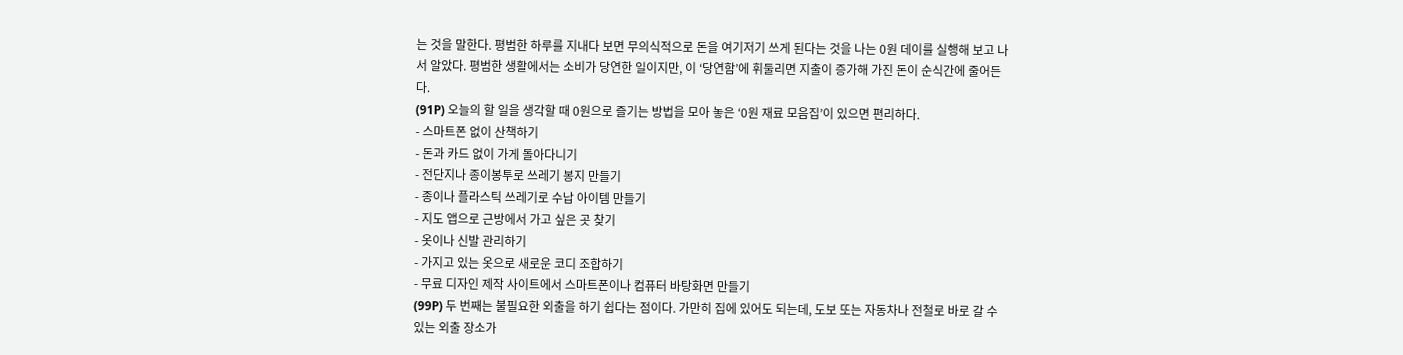는 것을 말한다. 평범한 하루를 지내다 보면 무의식적으로 돈을 여기저기 쓰게 된다는 것을 나는 0원 데이를 실행해 보고 나서 알았다. 평범한 생활에서는 소비가 당연한 일이지만, 이 ‘당연함’에 휘둘리면 지출이 증가해 가진 돈이 순식간에 줄어든다.
(91P) 오늘의 할 일을 생각할 때 0원으로 즐기는 방법을 모아 놓은 ‘0원 재료 모음집’이 있으면 편리하다.
- 스마트폰 없이 산책하기
- 돈과 카드 없이 가게 돌아다니기
- 전단지나 종이봉투로 쓰레기 봉지 만들기
- 종이나 플라스틱 쓰레기로 수납 아이템 만들기
- 지도 앱으로 근방에서 가고 싶은 곳 찾기
- 옷이나 신발 관리하기
- 가지고 있는 옷으로 새로운 코디 조합하기
- 무료 디자인 제작 사이트에서 스마트폰이나 컴퓨터 바탕화면 만들기
(99P) 두 번째는 불필요한 외출을 하기 쉽다는 점이다. 가만히 집에 있어도 되는데, 도보 또는 자동차나 전철로 바로 갈 수 있는 외출 장소가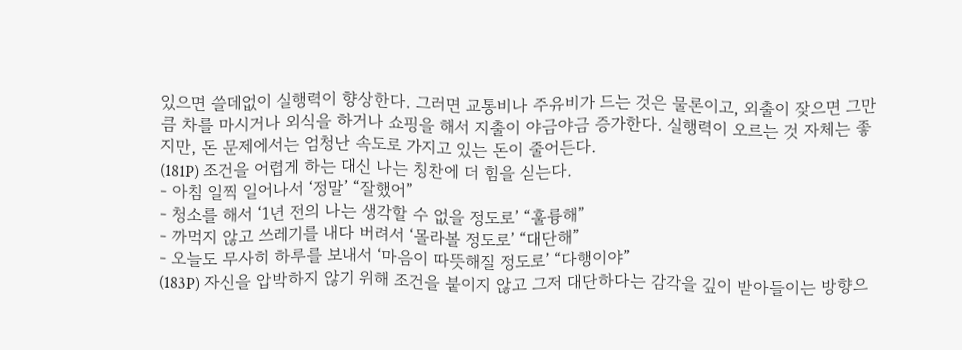있으면 쓸데없이 실행력이 향상한다. 그러면 교통비나 주유비가 드는 것은 물론이고, 외출이 잦으면 그만큼 차를 마시거나 외식을 하거나 쇼핑을 해서 지출이 야금야금 증가한다. 실행력이 오르는 것 자체는 좋지만, 돈 문제에서는 엄청난 속도로 가지고 있는 돈이 줄어든다.
(181P) 조건을 어렵게 하는 대신 나는 칭찬에 더 힘을 싣는다.
- 아침 일찍 일어나서 ‘정말’ “잘했어”
- 청소를 해서 ‘1년 전의 나는 생각할 수 없을 정도로’ “훌륭해”
- 까먹지 않고 쓰레기를 내다 버려서 ‘몰라볼 정도로’ “대단해”
- 오늘도 무사히 하루를 보내서 ‘마음이 따뜻해질 정도로’ “다행이야”
(183P) 자신을 압박하지 않기 위해 조건을 붙이지 않고 그저 대단하다는 감각을 깊이 받아들이는 방향으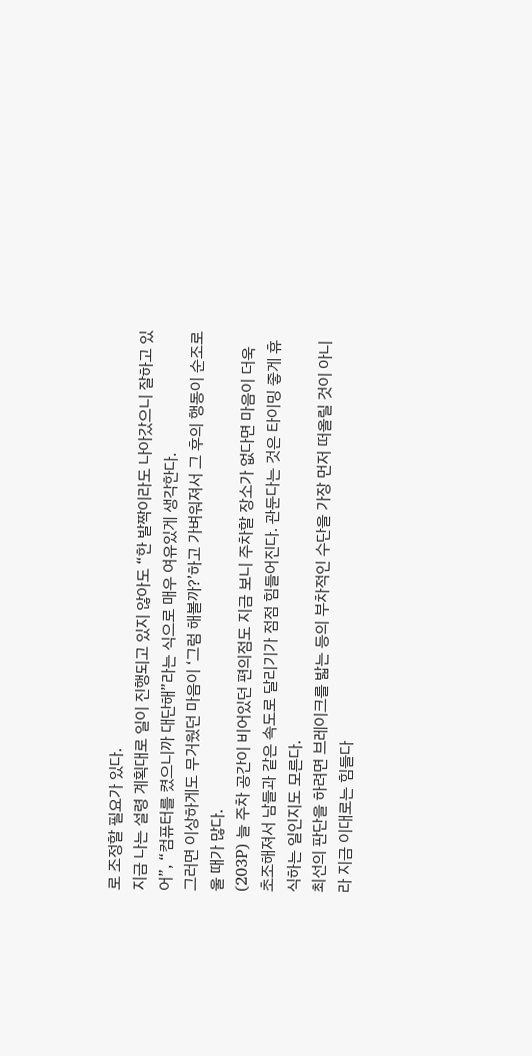로 조정할 필요가 있다.
지금 나는 설령 계획대로 일이 진행되고 있지 않아도 “한 발짝이라도 나아갔으니 잘하고 있어”, “컴퓨터를 켰으니까 대단해”라는 식으로 매우 여유있게 생각한다.
그러면 이상하게도 무거웠던 마음이 ‘그럼 해볼까?’하고 가벼워져서 그 후의 행동이 순조로울 때가 많다.
(203P) 늘 주차 공간이 비어있던 편의점도 지금 보니 주차할 장소가 없다면 마음이 더욱 초조해져서 남들과 같은 속도로 달리기가 점점 힘들어진다. 관둔다는 것은 타이밍 좋게 휴식하는 일인지도 모른다.
최선의 판단을 하려면 브레이크를 밟는 등의 부차적인 수단을 가장 먼저 떠올릴 것이 아니라 지금 이대로는 힘들다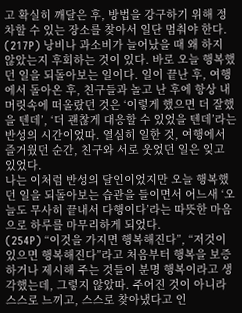고 확실히 깨달은 후, 방법을 강구하기 위해 정차할 수 있는 장소를 찾아서 일단 멈춰야 한다.
(217P) 낭비나 과소비가 늘어났을 때 왜 하지 않았는지 후회하는 것이 있다. 바로 오늘 행복했던 일을 되돌아보는 일이다. 일이 끝난 후, 여행에서 돌아온 후, 친구들과 놀고 난 후에 항상 내 머릿속에 떠올랐던 것은 ‘이렇게 했으면 더 잘했을 텐데’, ‘더 괜찮게 대응할 수 있었을 텐데’라는 반성의 시간이었따. 열심히 일한 것, 여행에서 즐거웠던 순간, 친구와 서로 웃었던 일은 잊고 있었다.
나는 이처럼 반성의 달인이었지만 오늘 행복했던 일을 되돌아보는 습관을 들이면서 어느새 ‘오늘도 무사히 끝내서 다행이다’라는 따뜻한 마음으로 하루를 마무리하게 되었다.
(254P) “이것을 가지면 행복해진다”, “저것이 있으면 행복해진다”라고 처음부터 행복을 보증하거나 제시해 주는 것들이 분명 행복이라고 생각했는데, 그렇지 않았따. 주어진 것이 아니라 스스로 느끼고, 스스로 찾아냈다고 인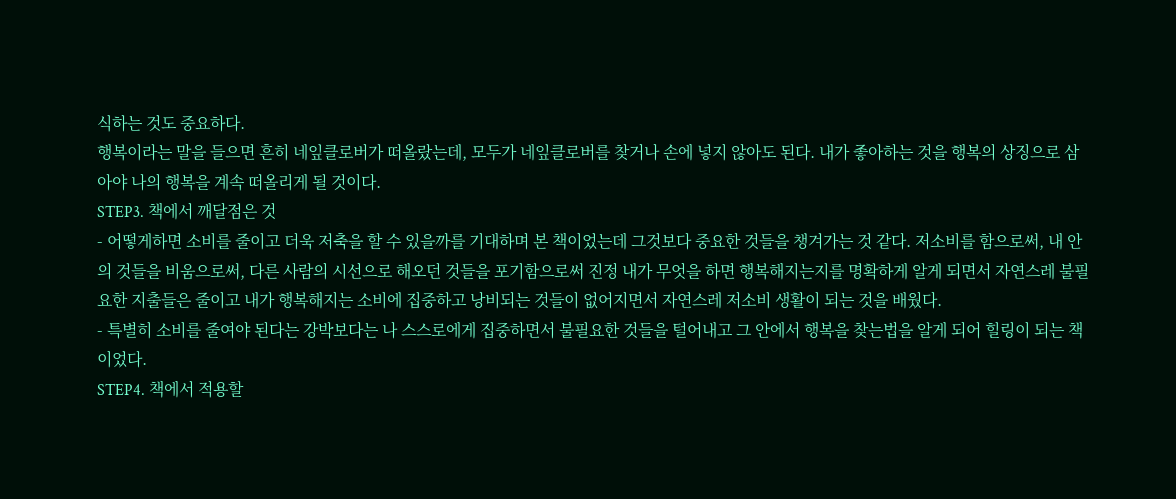식하는 것도 중요하다.
행복이라는 말을 들으면 흔히 네잎클로버가 떠올랐는데, 모두가 네잎클로버를 찾거나 손에 넣지 않아도 된다. 내가 좋아하는 것을 행복의 상징으로 삼아야 나의 행복을 계속 떠올리게 될 것이다.
STEP3. 책에서 깨달점은 것
- 어떻게하면 소비를 줄이고 더욱 저축을 할 수 있을까를 기대하며 본 책이었는데 그것보다 중요한 것들을 챙겨가는 것 같다. 저소비를 함으로써, 내 안의 것들을 비움으로써, 다른 사람의 시선으로 해오던 것들을 포기함으로써 진정 내가 무엇을 하면 행복해지는지를 명확하게 알게 되면서 자연스레 불필요한 지출들은 줄이고 내가 행복해지는 소비에 집중하고 낭비되는 것들이 없어지면서 자연스레 저소비 생활이 되는 것을 배웠다.
- 특별히 소비를 줄여야 된다는 강박보다는 나 스스로에게 집중하면서 불필요한 것들을 털어내고 그 안에서 행복을 찾는법을 알게 되어 힐링이 되는 책이었다.
STEP4. 책에서 적용할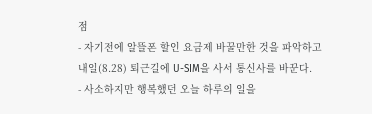점
- 자기전에 알뜰폰 할인 요금제 바꿀만한 것을 파악하고 내일(8.28) 퇴근길에 U-SIM을 사서 통신사를 바꾼다.
- 사소하지만 행복했던 오늘 하루의 일을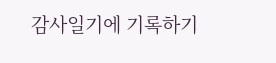감사일기에 기록하기